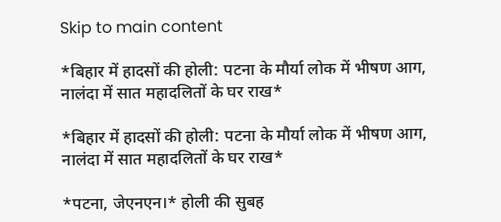Skip to main content

*बिहार में हादसों की होली: पटना के मौर्या लोक में भीषण आग, नालंदा में सात महादलितों के घर राख*

*बिहार में हादसों की होली: पटना के मौर्या लोक में भीषण आग, नालंदा में सात महादलितों के घर राख*

*पटना, जेएनएन।* होली की सुबह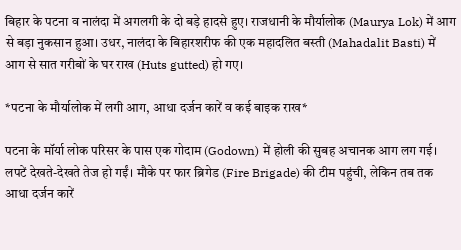बिहार के पटना व नालंदा में अगलगी के दो बड़े हादसे हुए। राजधानी के मौर्यालोक (Maurya Lok) में आग से बड़ा नुकसान हुआ। उधर, नालंदा के बिहारशरीफ की एक महादलित बस्‍ती (Mahadalit Basti) में आग से सात गरीबों के घर राख (Huts gutted) हो गए।

*पटना के मौर्यालोक में लगी आग, आधा दर्जन कारें व कई बाइक राख*

पटना के मॉर्या लोक परिसर के पास एक गोदाम (Godown) में होली की सुबह अचानक आग लग गई। लपटें देखते-देखते तेज हो गईं। मौके पर फार ब्रिगेड (Fire Brigade) की टीम पहुंची, लेकिन तब तक आधा दर्जन कारें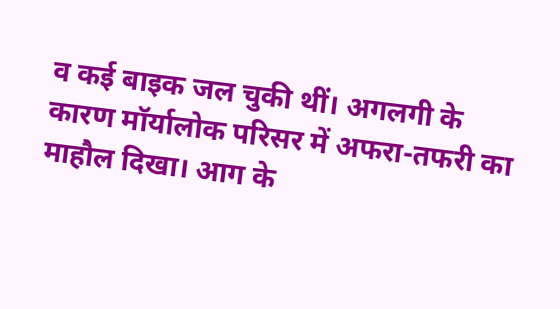व कई बाइक जल चुकी थीं। अगलगी के कारण मॉर्यालोक परिसर में अफरा-तफरी का माहौल दिखा। आग के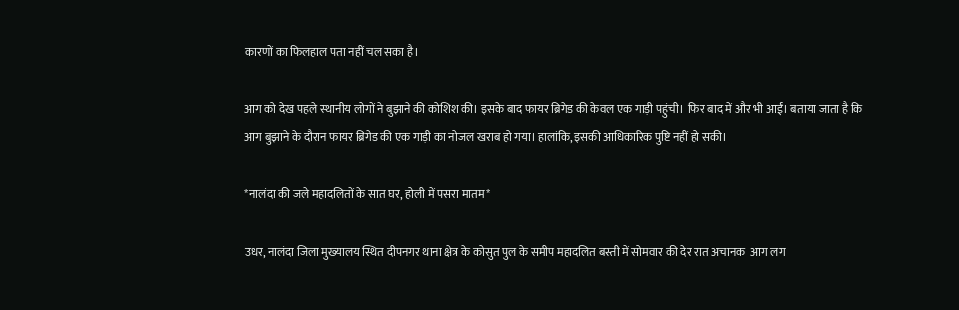कारणों का फिलहाल पता नहीं चल सका है।

आग को देख पहले स्‍थानीय लोगों ने बुझाने की कोशिश की। इसके बाद फायर ब्रिगेड की केवल एक गाड़ी पहुंची। फिर बाद में और भी आईं। बताया जाता है कि आग बुझाने के दौरान फायर ब्रिगेड की एक गाड़ी का नोजल खराब हो गया। हालांकि, इसकी आधिकारिक पुष्टि नहीं हो सकी।

*नालंदा की जले महादलितों के सात घर, होली में पसरा मातम*

उधर, नालंदा जिला मुख्‍यालय स्थित दीपनगर थाना क्षेत्र के कोसुत पुल के समीप महादलित बस्ती में सोमवार की देर रात अचानक  आग लग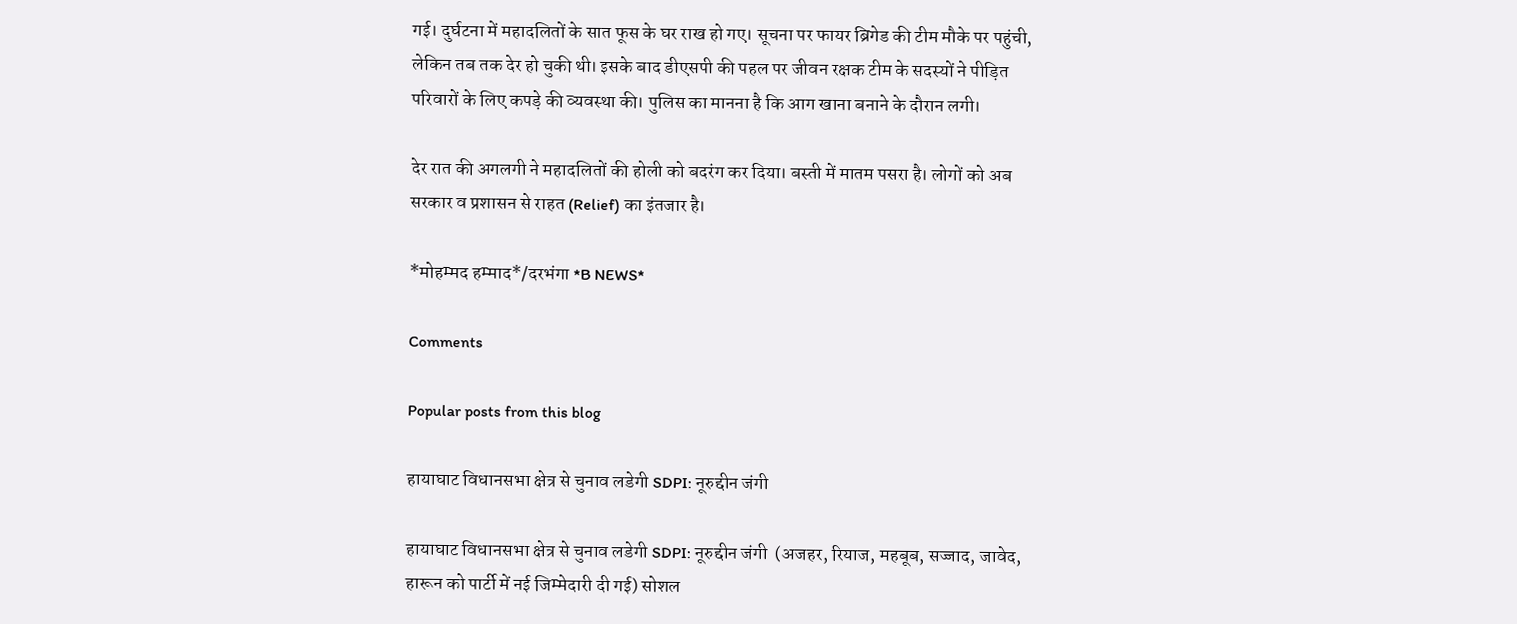गई। दुर्घटना में महादलितों के सात फूस के घर राख हो गए। सूचना पर फायर ब्रिगेड की टीम मौके पर पहुंची, लेकिन तब तक देर हो चुकी थी। इसके बाद डीएसपी की पहल पर जीवन रक्षक टीम के सदस्यों ने पीड़ित परिवारों के लिए कपड़े की व्यवस्था की। पुलिस का मानना है कि आग खाना बनाने के दौरान लगी।

देर रात की अगलगी ने महादलितों की होली को बदरंग कर दिया। बस्‍ती में मातम पसरा है। लोगों को अब सरकार व प्रशासन से राहत (Relief) का इंतजार है।

*मोहम्मद हम्माद*/दरभंगा *B NEWS*

Comments

Popular posts from this blog

हायाघाट विधानसभा क्षेत्र से चुनाव लडेगी SDPI: नूरुद्दीन जंगी

हायाघाट विधानसभा क्षेत्र से चुनाव लडेगी SDPI: नूरुद्दीन जंगी  (अजहर, रियाज, महबूब, सज्जाद, जावेद, हारून को पार्टी में नई जिम्मेदारी दी गई) सोशल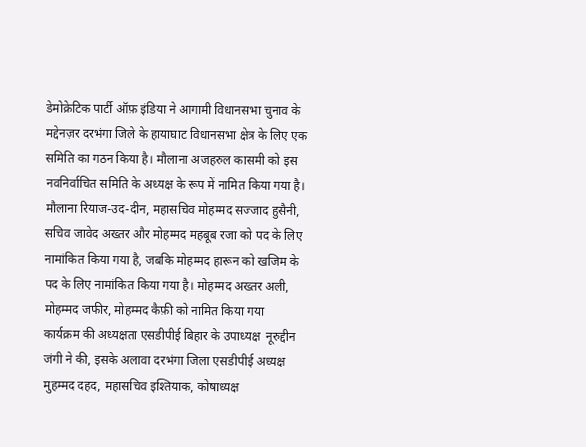डेमोक्रेटिक पार्टी ऑफ़ इंडिया ने आगामी विधानसभा चुनाव के मद्देनज़र दरभंगा जिले के हायाघाट विधानसभा क्षेत्र के लिए एक समिति का गठन किया है। मौलाना अजहरुल कासमी को इस नवनिर्वाचित समिति के अध्यक्ष के रूप में नामित किया गया है।  मौलाना रियाज-उद-दीन, महासचिव मोहम्मद सज्जाद हुसैनी, सचिव जावेद अख्तर और मोहम्मद महबूब रजा को पद के लिए नामांकित किया गया है, जबकि मोहम्मद हारून को खजिम के पद के लिए नामांकित किया गया है। मोहम्मद अख्तर अली, मोहम्मद जफीर, मोहम्मद कैफ़ी को नामित किया गया   कार्यक्रम की अध्यक्षता एसडीपीई बिहार के उपाध्यक्ष  नूरुद्दीन जंगी ने की, इसके अलावा दरभंगा जिला एसडीपीई अध्यक्ष मुहम्मद दहद, महासचिव इश्तियाक, कोषाध्यक्ष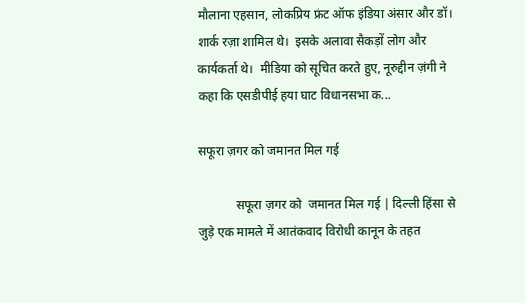मौलाना एहसान, लोकप्रिय फ्रंट ऑफ इंडिया अंसार और डॉ। शार्क रज़ा शामिल थे।  इसके अलावा सैकड़ों लोग और कार्यकर्ता थे।  मीडिया को सूचित करते हुए, नूरुद्दीन ज़ंगी ने कहा कि एसडीपीई हया घाट विधानसभा क...

सफूरा ज़गर को जमानत मिल गई

            सफूरा ज़गर को  जमानत मिल गई | दिल्ली हिंसा से जुड़े एक मामले में आतंकवाद विरोधी कानून के तहत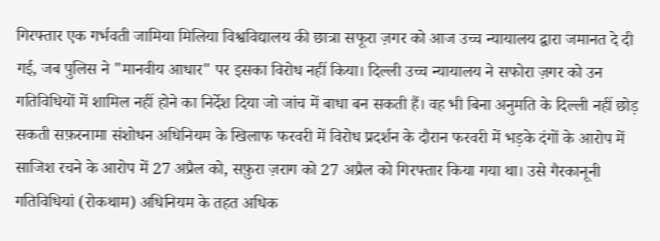गिरफ्तार एक गर्भवती जामिया मिलिया विश्वविद्यालय की छात्रा सफूरा ज़गर को आज उच्च न्यायालय द्वारा जमानत दे दी गई, जब पुलिस ने "मानवीय आधार" पर इसका विरोध नहीं किया। दिल्ली उच्च न्यायालय ने सफोरा ज़गर को उन गतिविधियों में शामिल नहीं होने का निर्देश दिया जो जांच में बाधा बन सकती हैं। वह भी बिना अनुमति के दिल्ली नहीं छोड़ सकती सफ़रनामा संशोधन अधिनियम के खिलाफ फरवरी में विरोध प्रदर्शन के दौरान फरवरी में भड़के दंगों के आरोप में साजिश रचने के आरोप में 27 अप्रैल को, सफ़ुरा ज़राग को 27 अप्रैल को गिरफ्तार किया गया था। उसे गैरकानूनी गतिविधियां (रोकथाम) अधिनियम के तहत अधिक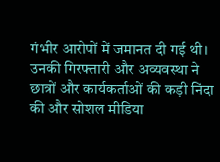गंभीर आरोपों में जमानत दी गई थी। उनकी गिरफ्तारी और अव्यवस्था ने छात्रों और कार्यकर्ताओं की कड़ी निंदा की और सोशल मीडिया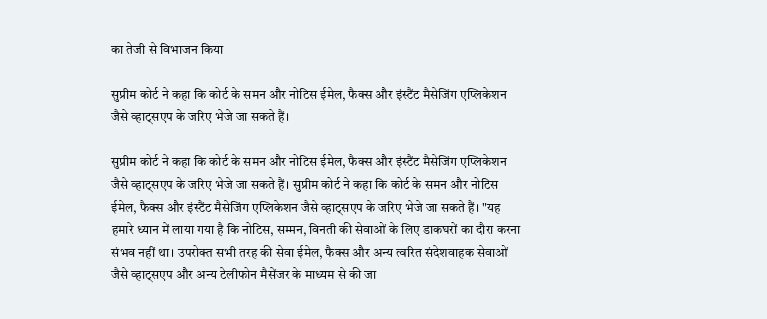का तेजी से विभाजन किया

सुप्रीम कोर्ट ने कहा कि कोर्ट के समन और नोटिस ईमेल, फैक्स और इंस्टैंट मैसेजिंग एप्लिकेशन जैसे व्हाट्सएप के जरिए भेजे जा सकते हैं।

सुप्रीम कोर्ट ने कहा कि कोर्ट के समन और नोटिस ईमेल, फैक्स और इंस्टैंट मैसेजिंग एप्लिकेशन जैसे व्हाट्सएप के जरिए भेजे जा सकते हैं। सुप्रीम कोर्ट ने कहा कि कोर्ट के समन और नोटिस ईमेल, फैक्स और इंस्टैंट मैसेजिंग एप्लिकेशन जैसे व्हाट्सएप के जरिए भेजे जा सकते हैं। "यह हमारे ध्यान में लाया गया है कि नोटिस, सम्मन, विनती की सेवाओं के लिए डाकघरों का दौरा करना संभव नहीं था। उपरोक्त सभी तरह की सेवा ईमेल, फैक्स और अन्य त्वरित संदेशवाहक सेवाओं जैसे व्हाट्सएप और अन्य टेलीफोन मैसेंजर के माध्यम से की जा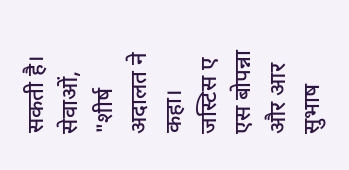सकती है। सेवाओं, "शीर्ष अदालत ने कहा। जस्टिस ए एस बोपन्ना और आर सुभाष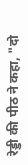रेड्डी की पीठ ने कहा, "दो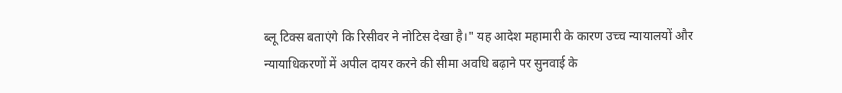ब्लू टिक्स बताएंगे कि रिसीवर ने नोटिस देखा है।" यह आदेश महामारी के कारण उच्च न्यायालयों और न्यायाधिकरणों में अपील दायर करने की सीमा अवधि बढ़ाने पर सुनवाई के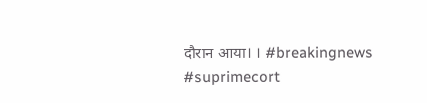दौरान आया। । #breakingnews   #suprimecort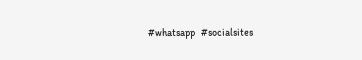#whatsapp   #socialsites